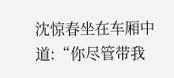沈惊春坐在车厢中道:“你尽管带我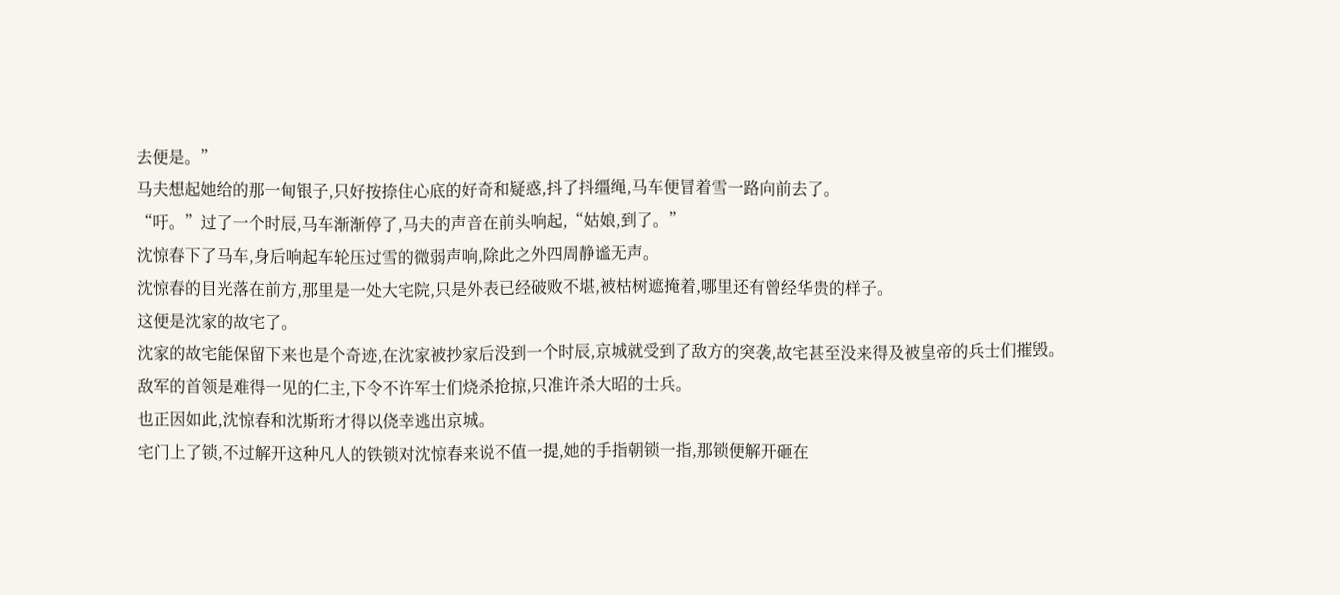去便是。”
马夫想起她给的那一甸银子,只好按捺住心底的好奇和疑惑,抖了抖缰绳,马车便冒着雪一路向前去了。
“吁。”过了一个时辰,马车渐渐停了,马夫的声音在前头响起,“姑娘,到了。”
沈惊春下了马车,身后响起车轮压过雪的微弱声响,除此之外四周静谧无声。
沈惊春的目光落在前方,那里是一处大宅院,只是外表已经破败不堪,被枯树遮掩着,哪里还有曾经华贵的样子。
这便是沈家的故宅了。
沈家的故宅能保留下来也是个奇迹,在沈家被抄家后没到一个时辰,京城就受到了敌方的突袭,故宅甚至没来得及被皇帝的兵士们摧毁。
敌军的首领是难得一见的仁主,下令不许军士们烧杀抢掠,只准许杀大昭的士兵。
也正因如此,沈惊春和沈斯珩才得以侥幸逃出京城。
宅门上了锁,不过解开这种凡人的铁锁对沈惊春来说不值一提,她的手指朝锁一指,那锁便解开砸在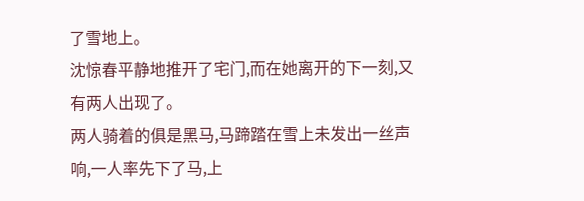了雪地上。
沈惊春平静地推开了宅门,而在她离开的下一刻,又有两人出现了。
两人骑着的俱是黑马,马蹄踏在雪上未发出一丝声响,一人率先下了马,上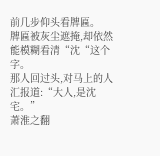前几步仰头看牌匾。
牌匾被灰尘遮掩,却依然能模糊看清“沈“这个字。
那人回过头,对马上的人汇报道:“大人,是沈宅。”
萧淮之翻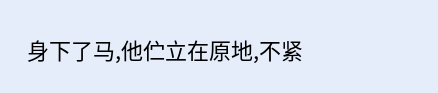身下了马,他伫立在原地,不紧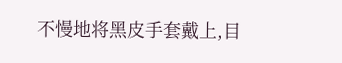不慢地将黑皮手套戴上,目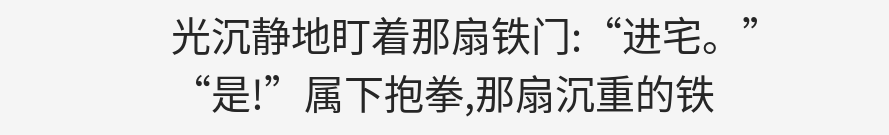光沉静地盯着那扇铁门:“进宅。”
“是!”属下抱拳,那扇沉重的铁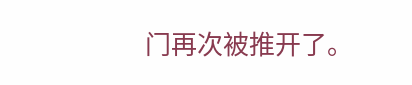门再次被推开了。